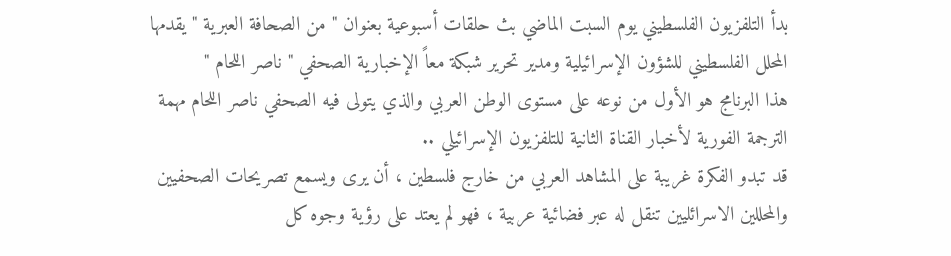بدأ التلفزيون الفلسطيني يوم السبت الماضي بث حلقات أسبوعية بعنوان " من الصحافة العبرية " يقدمها المحلل الفلسطيني للشؤون الإسرائيلية ومدير تحرير شبكة معاً الإخبارية الصحفي " ناصر اللحام "
هذا البرنامج هو الأول من نوعه على مستوى الوطن العربي والذي يتولى فيه الصحفي ناصر اللحام مهمة الترجمة الفورية لأخبار القناة الثانية للتلفزيون الإسرائيلي ..
قد تبدو الفكرة غريبة على المشاهد العربي من خارج فلسطين ، أن يرى ويسمع تصريحات الصحفيين والمحللين الاسرائليين تنقل له عبر فضائية عربية ، فهو لم يعتد على رؤية وجوه كل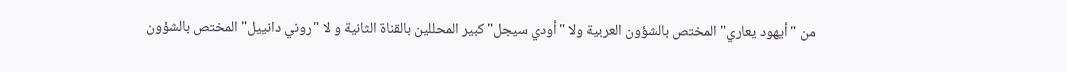من "أيهود يعاري" المختص بالشؤون العربية ولا "أودي سيجل" كبير المحللين بالقناة الثانية و لا "روني دانييل" المختص بالشؤون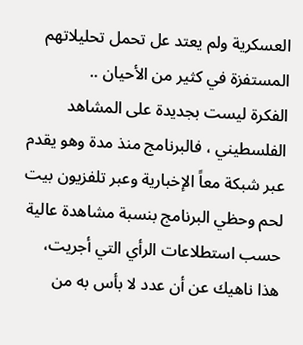العسكرية ولم يعتد عل تحمل تحليلاتهم المستفزة في كثير من الأحيان ..
الفكرة ليست بجديدة على المشاهد الفلسطيني ، فالبرنامج منذ مدة وهو يقدم عبر شبكة معاً الإخبارية وعبر تلفزيون بيت لحم وحظي البرنامج بنسبة مشاهدة عالية حسب استطلاعات الرأي التي أجريت، هذا ناهيك عن أن عدد لا بأس به من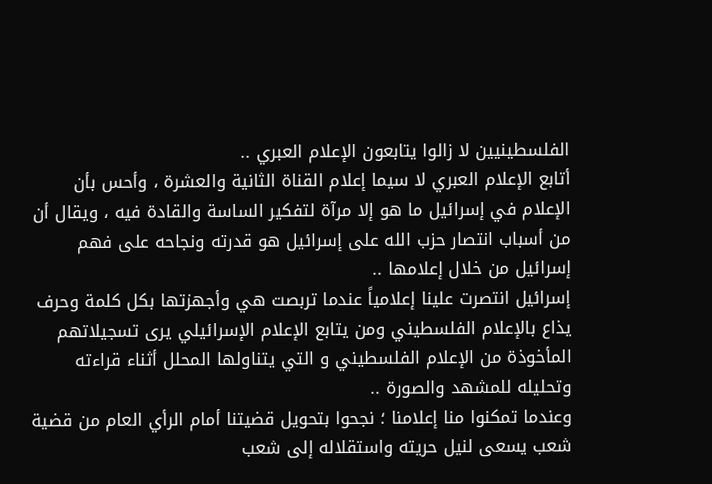الفلسطينيين لا زالوا يتابعون الإعلام العبري ..
أتابع الإعلام العبري لا سيما إعلام القناة الثانية والعشرة ، وأحس بأن الإعلام في إسرائيل ما هو إلا مرآة لتفكير الساسة والقادة فيه ، ويقال أن من أسباب انتصار حزب الله على إسرائيل هو قدرته ونجاحه على فهم إسرائيل من خلال إعلامها ..
إسرائيل انتصرت علينا إعلامياً عندما تربصت هي وأجهزتها بكل كلمة وحرف يذاع بالإعلام الفلسطيني ومن يتابع الإعلام الإسرائيلي يرى تسجيلاتهم المأخوذة من الإعلام الفلسطيني و التي يتناولها المحلل أثناء قراءته وتحليله للمشهد والصورة ..
وعندما تمكنوا منا إعلامنا ؛ نجحوا بتحويل قضيتنا أمام الرأي العام من قضية شعب يسعى لنيل حريته واستقلاله إلى شعب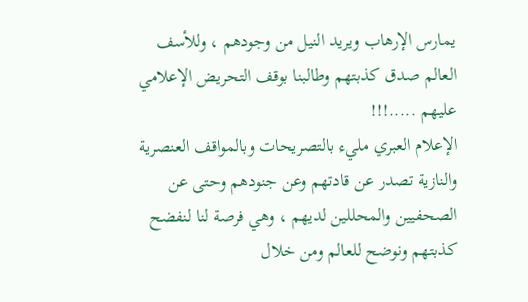يمارس الإرهاب ويريد النيل من وجودهم ، وللأسف العالم صدق كذبتهم وطالبنا بوقف التحريض الإعلامي عليهم .....!!!
الإعلام العبري مليء بالتصريحات وبالمواقف العنصرية والنازية تصدر عن قادتهم وعن جنودهم وحتى عن الصحفيين والمحللين لديهم ، وهي فرصة لنا لنفضح كذبتهم ونوضح للعالم ومن خلال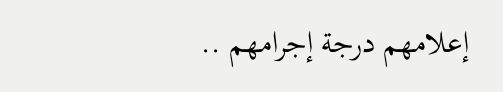إعلامهم درجة إجرامهم ..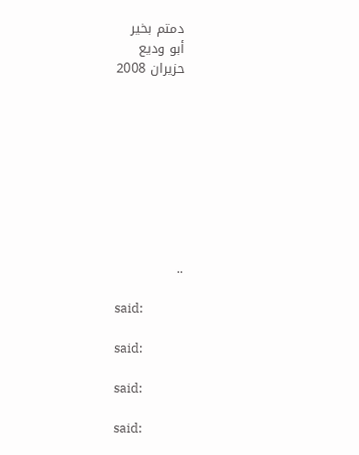دمتم بخير
أبو وديع
حزيران 2008









..

said:

said:

said:

said: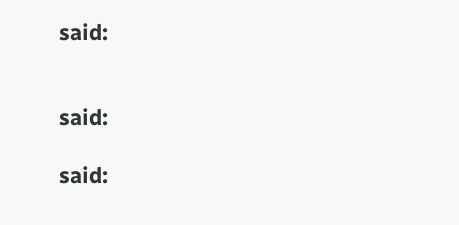said:


said:

said: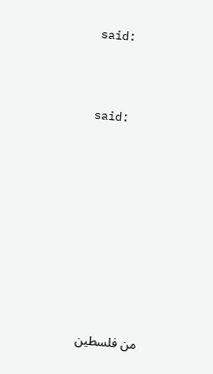said:




said:













من فلسطين